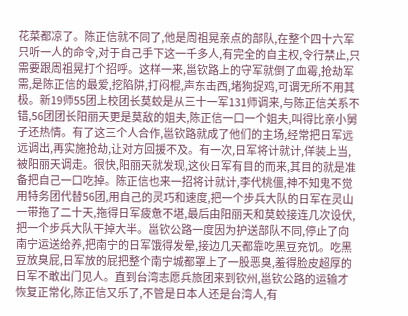花菜都凉了。陈正信就不同了,他是周祖晃亲点的部队,在整个四十六军只听一人的命令,对于自己手下这一千多人,有完全的自主权,令行禁止,只需要跟周祖晃打个招呼。这样一来,邕钦路上的守军就倒了血霉,抢劫军需,是陈正信的最爱,挖陷阱,打闷棍,声东击西,堵狗捉鸡,可谓无所不用其极。新19师55团上校团长莫蛟是从三十一军131师调来,与陈正信关系不错,56团团长阳丽天更是莫敌的姐夫,陈正信一口一个姐夫,叫得比亲小舅子还热情。有了这三个人合作,邕钦路就成了他们的主场,经常把日军远远调出,再实施抢劫,让对方回援不及。有一次,日军将计就计,佯装上当,被阳丽天调走。很快,阳丽天就发现,这伙日军有目的而来,其目的就是准备把自己一口吃掉。陈正信也来一招将计就计,李代桃僵,神不知鬼不觉用特务团代替56团,用自己的灵巧和速度,把一个步兵大队的日军在灵山一带拖了二十天,拖得日军疲惫不堪,最后由阳丽天和莫蛟接连几次设伏,把一个步兵大队干掉大半。邕钦公路一度因为护送部队不同,停止了向南宁运送给养,把南宁的日军饿得发晕,接边几天都靠吃黑豆充饥。吃黑豆放臭屁,日军放的屁把整个南宁城都罩上了一股恶臭,羞得脸皮超厚的日军不敢出门见人。直到台湾志愿兵旅团来到钦州,邕钦公路的运输才恢复正常化,陈正信又乐了,不管是日本人还是台湾人,有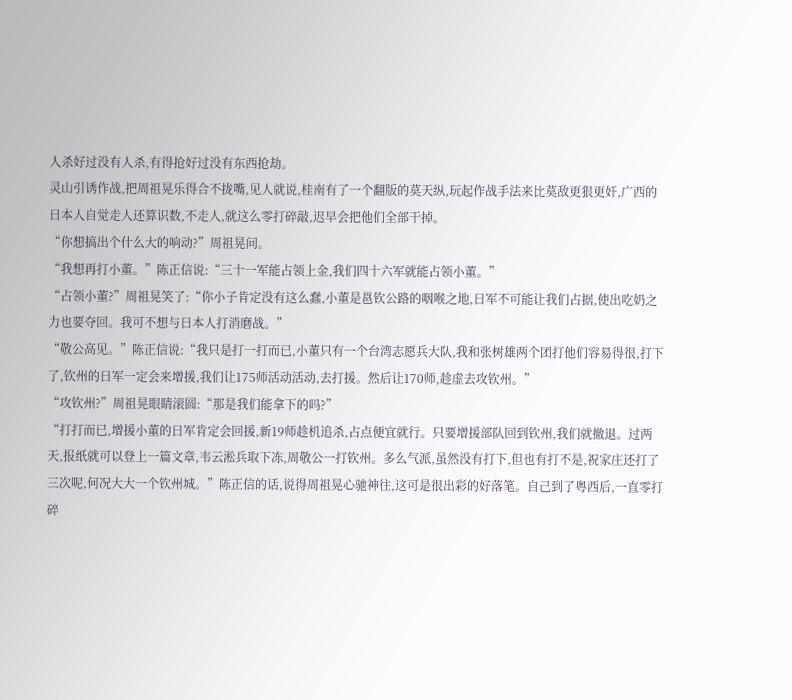人杀好过没有人杀,有得抢好过没有东西抢劫。
灵山引诱作战,把周祖晃乐得合不拢嘴,见人就说,桂南有了一个翻版的莫天纵,玩起作战手法来比莫敌更狠更奸,广西的日本人自觉走人还算识数,不走人,就这么零打碎敲,迟早会把他们全部干掉。
“你想搞出个什么大的响动?”周祖晃问。
“我想再打小董。”陈正信说:“三十一军能占领上金,我们四十六军就能占领小董。”
“占领小董?”周祖晃笑了:“你小子肯定没有这么蠢,小董是邕钦公路的咽喉之地,日军不可能让我们占据,使出吃奶之力也要夺回。我可不想与日本人打消磨战。”
“敬公高见。”陈正信说:“我只是打一打而已,小董只有一个台湾志愿兵大队,我和张树雄两个团打他们容易得很,打下了,钦州的日军一定会来增援,我们让175师活动活动,去打援。然后让170师,趁虚去攻钦州。”
“攻钦州?”周祖晃眼睛滚圆:“那是我们能拿下的吗?”
“打打而已,增援小董的日军肯定会回援,新19师趁机追杀,占点便宜就行。只要增援部队回到钦州,我们就撤退。过两天,报纸就可以登上一篇文章,韦云淞兵取下冻,周敬公一打钦州。多么气派,虽然没有打下,但也有打不是,祝家庄还打了三次呢,何况大大一个钦州城。”陈正信的话,说得周祖晃心驰神往,这可是很出彩的好落笔。自己到了粤西后,一直零打碎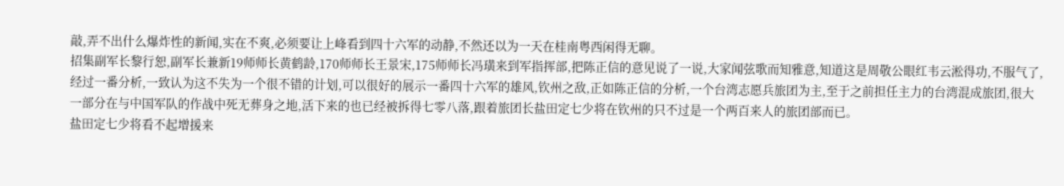敲,弄不出什么爆炸性的新闻,实在不爽,必须要让上峰看到四十六军的动静,不然还以为一天在桂南粤西闲得无聊。
招集副军长黎行恕,副军长兼新19师师长黄鹤龄,170师师长王景宋,175师师长冯璜来到军指挥部,把陈正信的意见说了一说,大家闻弦歌而知雅意,知道这是周敬公眼红韦云淞得功,不服气了,经过一番分析,一致认为这不失为一个很不错的计划,可以很好的展示一番四十六军的雄风,钦州之敌,正如陈正信的分析,一个台湾志愿兵旅团为主,至于之前担任主力的台湾混成旅团,很大一部分在与中国军队的作战中死无葬身之地,活下来的也已经被拆得七零八落,跟着旅团长盐田定七少将在钦州的只不过是一个两百来人的旅团部而已。
盐田定七少将看不起增援来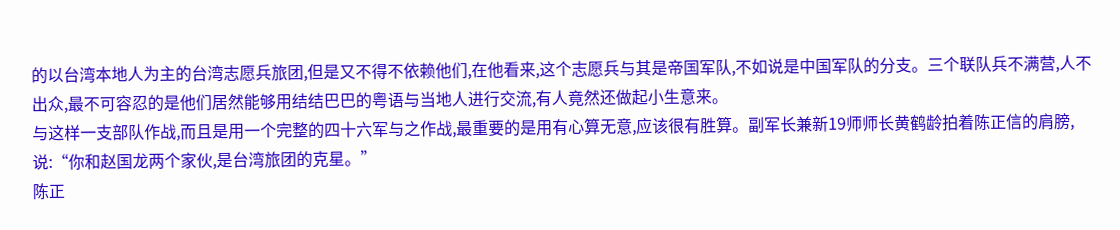的以台湾本地人为主的台湾志愿兵旅团,但是又不得不依赖他们,在他看来,这个志愿兵与其是帝国军队,不如说是中国军队的分支。三个联队兵不满营,人不出众,最不可容忍的是他们居然能够用结结巴巴的粤语与当地人进行交流,有人竟然还做起小生意来。
与这样一支部队作战,而且是用一个完整的四十六军与之作战,最重要的是用有心算无意,应该很有胜算。副军长兼新19师师长黄鹤龄拍着陈正信的肩膀,说:“你和赵国龙两个家伙,是台湾旅团的克星。”
陈正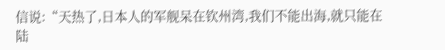信说:“天热了,日本人的军舰呆在钦州湾,我们不能出海,就只能在陆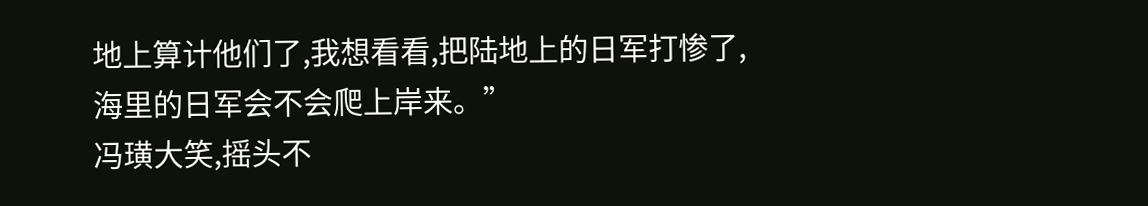地上算计他们了,我想看看,把陆地上的日军打惨了,海里的日军会不会爬上岸来。”
冯璜大笑,摇头不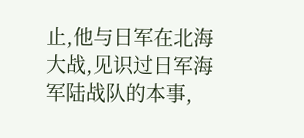止,他与日军在北海大战,见识过日军海军陆战队的本事,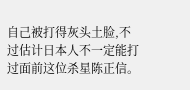自己被打得灰头土脸,不过估计日本人不一定能打过面前这位杀星陈正信。